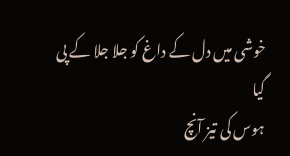خوشی میں دل کے داغ کو جلا جلا کے پی گیا
ہوس کی تیز آنچ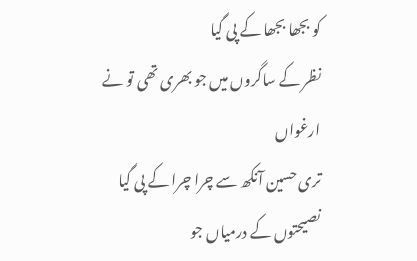کو بجھا بجھا کے پی گیا
نظر کے ساگروں میں جو بھری تھی تو نے ارغواں
تری حسین آنکھ سے چرا چرا کے پی گیا
نصیحتوں کے درمیاں جو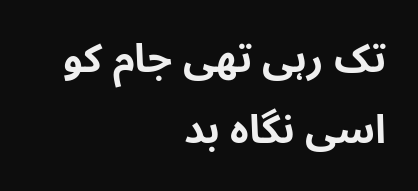تک رہی تھی جام کو
اسی نگاہ بد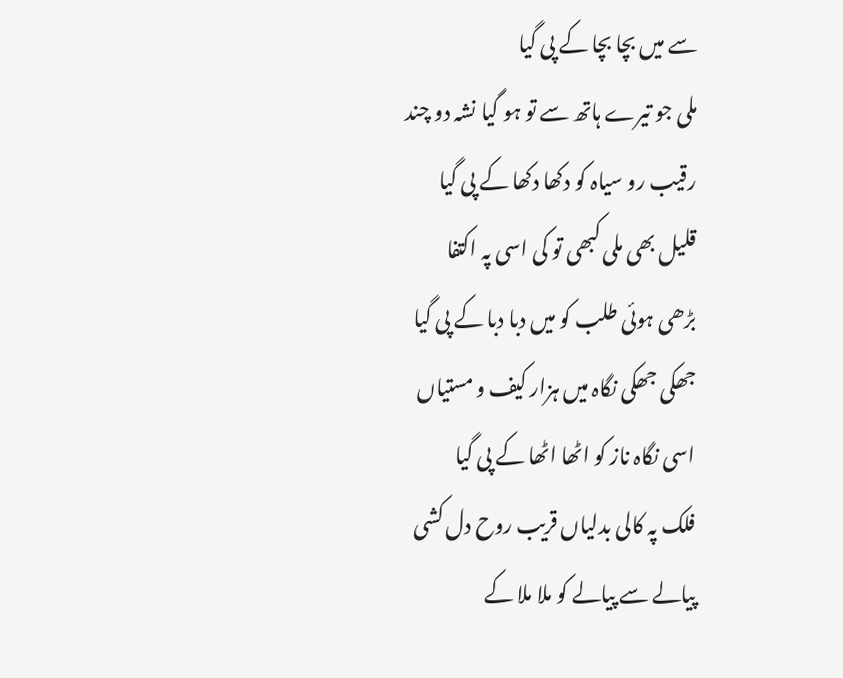سے میں بچا بچا کے پی گیا
ملی جو تیرے ہاتھ سے تو ہو گیا نشہ دو چند
رقیب رو سیاہ کو دکھا دکھا کے پی گیا
قلیل بھی ملی کبھی تو کی اسی پہ اکتفا
بڑھی ہوئی طلب کو میں دبا دبا کے پی گیا
جھکی جھکی نگاہ میں ہزار کیف و مستیاں
اسی نگاہ ناز کو اٹھا اٹھا کے پی گیا
فلک پہ کالی بدلیاں قریب روح دل کشی
پیالے سے پیالے کو ملا ملا کے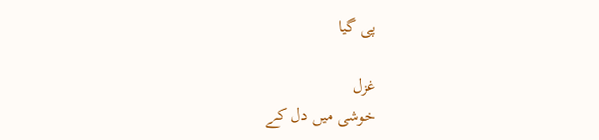پی گیا

غزل
خوشی میں دل کے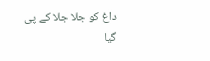داغ کو جلا جلا کے پی گیا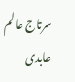سرتاج عالم عابدی